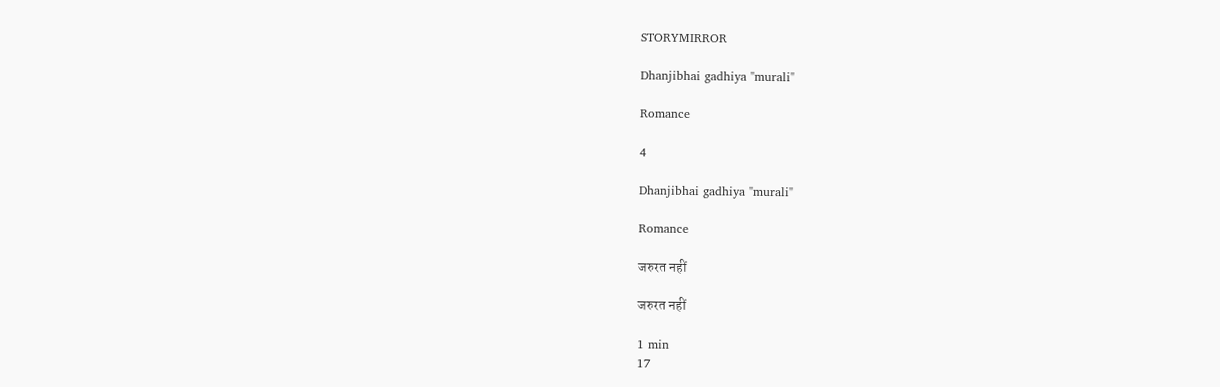STORYMIRROR

Dhanjibhai gadhiya "murali"

Romance

4

Dhanjibhai gadhiya "murali"

Romance

जरुरत नहीं

जरुरत नहीं

1 min
17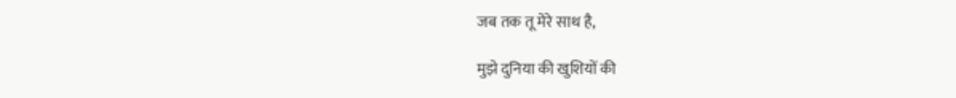जब तक तू मेरे साथ है,

मुझे दुनिया की खुशियों की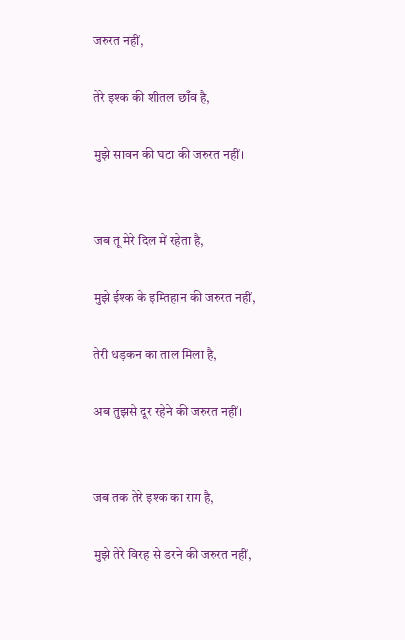जरुरत नहीं,

तेरे इश्क की शीतल छाँव है,

मुझे सावन की घटा की जरुरत नहीं।


जब तू मेरे दिल में रहेता है,

मुझे ईश्क के इम्तिहान की जरुरत नहीं,

तेरी धड़कन का ताल मिला है,

अब तुझसे दूर रहेने की जरुरत नहीं।


जब तक तेरे इश्क का राग है,

मुझे तेरे विरह से डरने की जरुरत नहीं,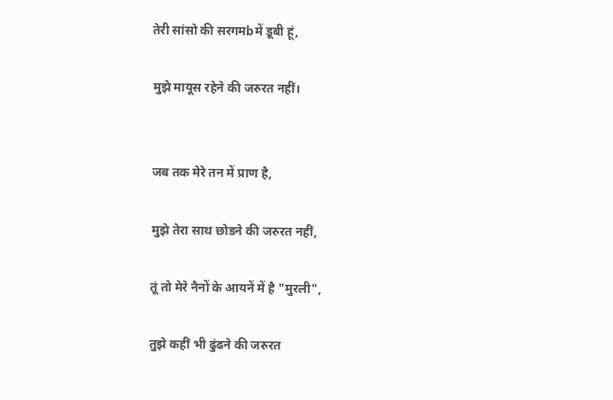तेरी सांसो की सरगमbमें डूबी हूं,

मुझे मायूस रहेने की जरुरत नहीं।


जब तक मेरे तन में प्राण है,

मुझे तेरा साथ छोडने की जरुरत नहीं,

तूं तो मेरे नैनों के आयनें में है "मुरली",

तुझे कहीं भी ढुंढने की जरुरत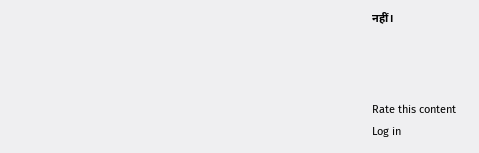नहीं।



Rate this content
Log in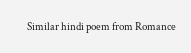Similar hindi poem from Romance